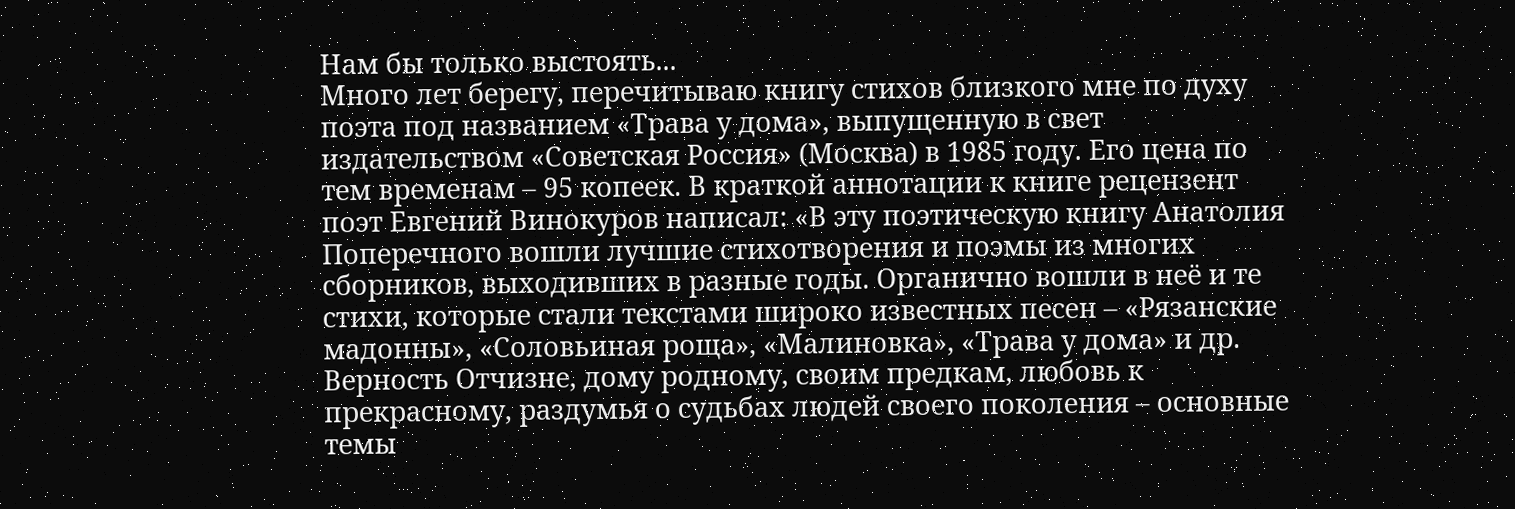Нам бы только выстоять...
Много лет берегу, перечитываю книгу стихов близкого мне по духу поэта под названием «Трава у дома», выпущенную в свет издательством «Советская Россия» (Москва) в 1985 году. Его цена по тем временам – 95 копеек. В краткой аннотации к книге рецензент поэт Евгений Винокуров написал: «В эту поэтическую книгу Анатолия Поперечного вошли лучшие стихотворения и поэмы из многих сборников, выходивших в разные годы. Органично вошли в неё и те стихи, которые стали текстами широко известных песен – «Рязанские мадонны», «Соловьиная роща», «Малиновка», «Трава у дома» и др.
Верность Отчизне, дому родному, своим предкам, любовь к прекрасному, раздумья о судьбах людей своего поколения – основные темы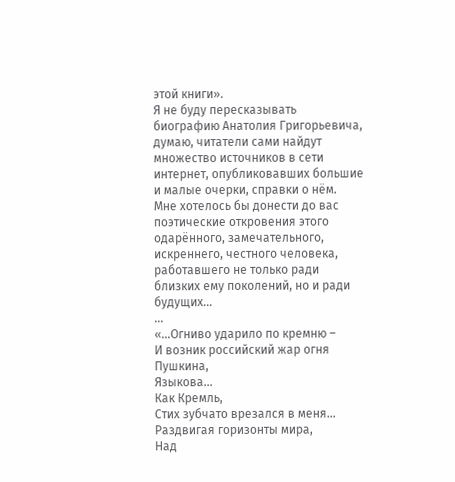этой книги».
Я не буду пересказывать биографию Анатолия Григорьевича, думаю, читатели сами найдут множество источников в сети интернет, опубликовавших большие и малые очерки, справки о нём.
Мне хотелось бы донести до вас поэтические откровения этого одарённого, замечательного, искреннего, честного человека, работавшего не только ради близких ему поколений, но и ради будущих…
…
«…Огниво ударило по кремню –
И возник российский жар огня
Пушкина,
Языкова…
Как Кремль,
Стих зубчато врезался в меня…
Раздвигая горизонты мира,
Над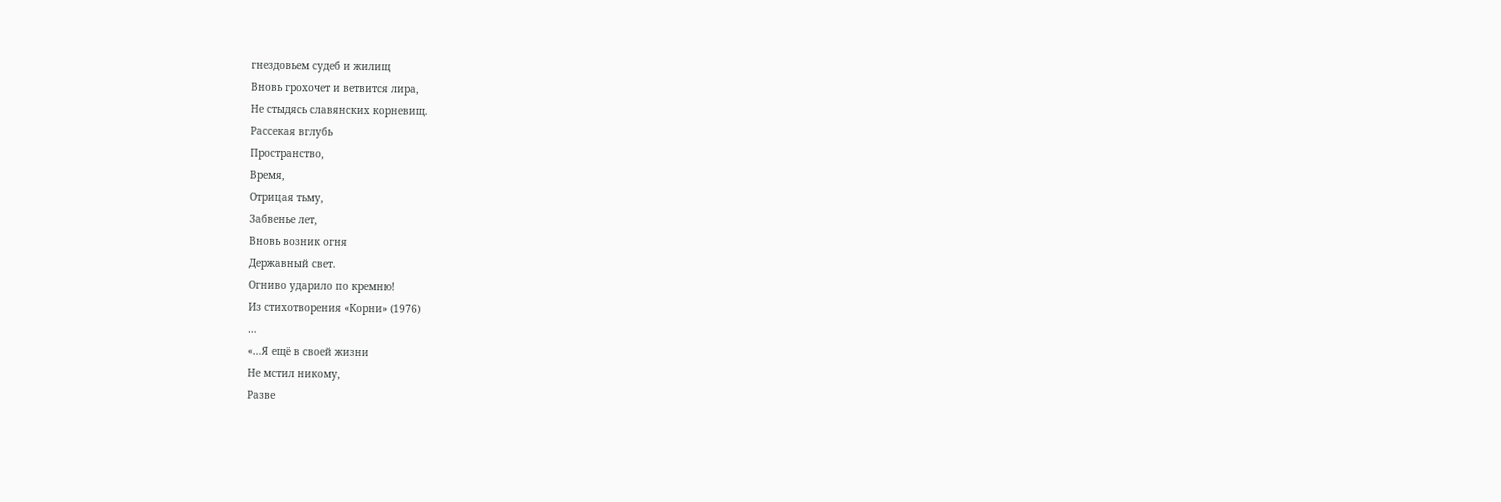гнездовьем судеб и жилищ
Вновь грохочет и ветвится лира,
Не стыдясь славянских корневищ.
Рассекая вглубь
Пространство,
Время,
Отрицая тьму,
Забвенье лет,
Вновь возник огня
Державный свет.
Огниво ударило по кремню!
Из стихотворения «Корни» (1976)
…
«…Я ещё в своей жизни
Не мстил никому,
Разве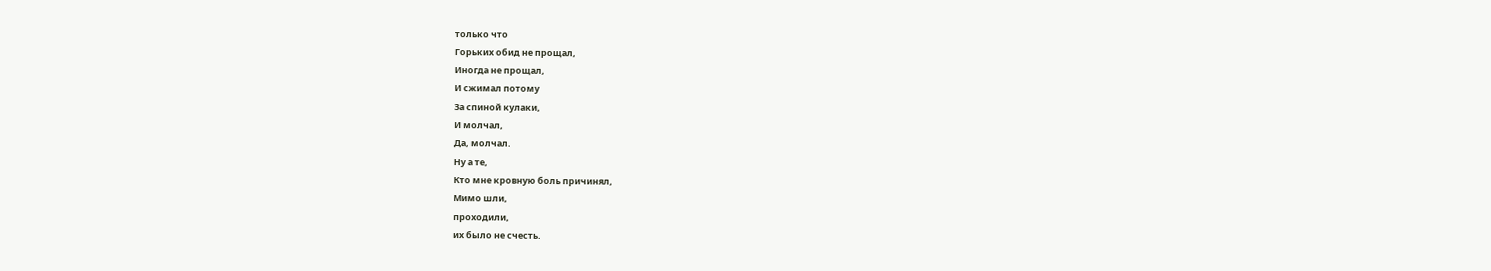только что
Горьких обид не прощал,
Иногда не прощал,
И сжимал потому
За спиной кулаки,
И молчал,
Да, молчал.
Ну а те,
Кто мне кровную боль причинял,
Мимо шли,
проходили,
их было не счесть.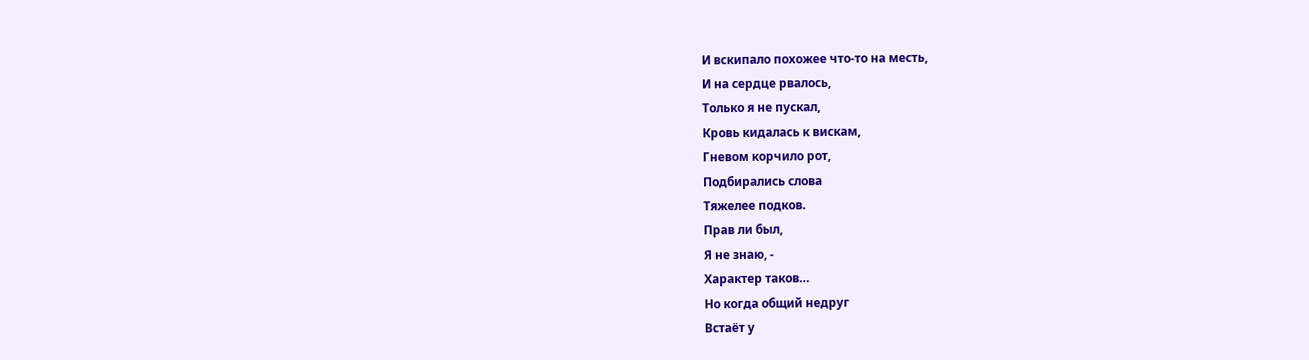И вскипало похожее что-то на месть,
И на сердце рвалось,
Только я не пускал,
Кровь кидалась к вискам,
Гневом корчило рот,
Подбирались слова
Тяжелее подков.
Прав ли был,
Я не знаю, -
Характер таков…
Но когда общий недруг
Встаёт у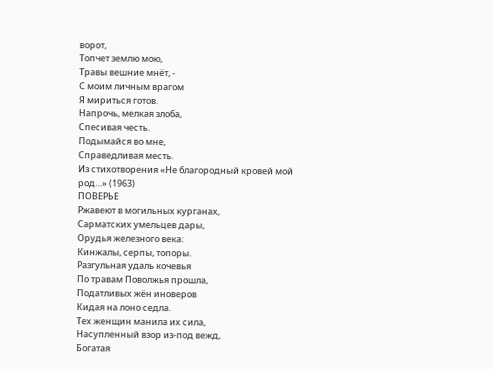ворот,
Топчет землю мою,
Травы вешние мнёт, -
С моим личным врагом
Я мириться готов.
Напрочь, мелкая злоба,
Спесивая честь.
Подымайся во мне,
Справедливая месть.
Из стихотворения «Не благородный кровей мой род…» (1963)
ПОВЕРЬЕ
Ржавеют в могильных курганах,
Сарматских умельцев дары,
Орудья железного века:
Кинжалы, серпы, топоры.
Разгульная удаль кочевья
По травам Поволжья прошла,
Податливых жён иноверов
Кидая на лоно седла.
Тех женщин манила их сила,
Насупленный взор из-под вежд,
Богатая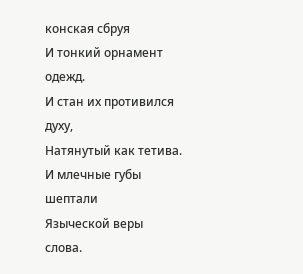конская сбруя
И тонкий орнамент одежд.
И стан их противился духу,
Натянутый как тетива.
И млечные губы шептали
Языческой веры слова.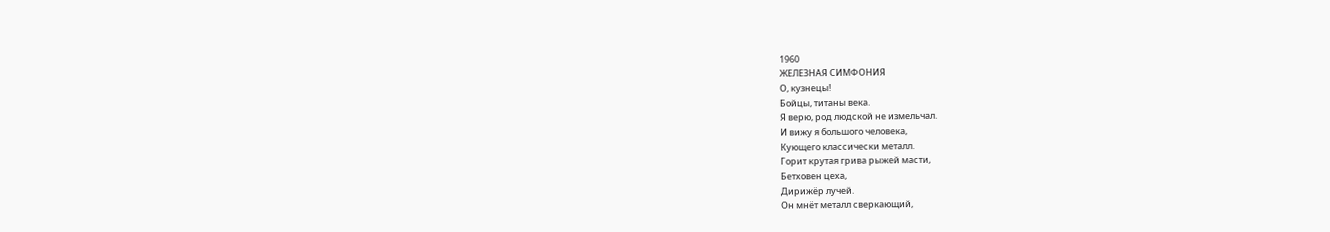1960
ЖЕЛЕЗНАЯ СИМФОНИЯ
О, кузнецы!
Бойцы, титаны века.
Я верю, род людской не измельчал.
И вижу я большого человека,
Кующего классически металл.
Горит крутая грива рыжей масти,
Бетховен цеха,
Дирижёр лучей.
Он мнёт металл сверкающий,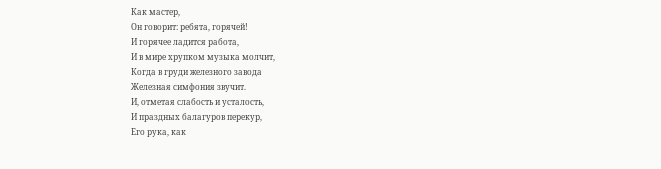Как мастер,
Он говорит: ребята, горячей!
И горячее ладится работа,
И в мире хрупком музыка молчит,
Когда в груди железного завода
Железная симфония звучит.
И, отметая слабость и усталость,
И праздных балагуров перекур,
Его рука, как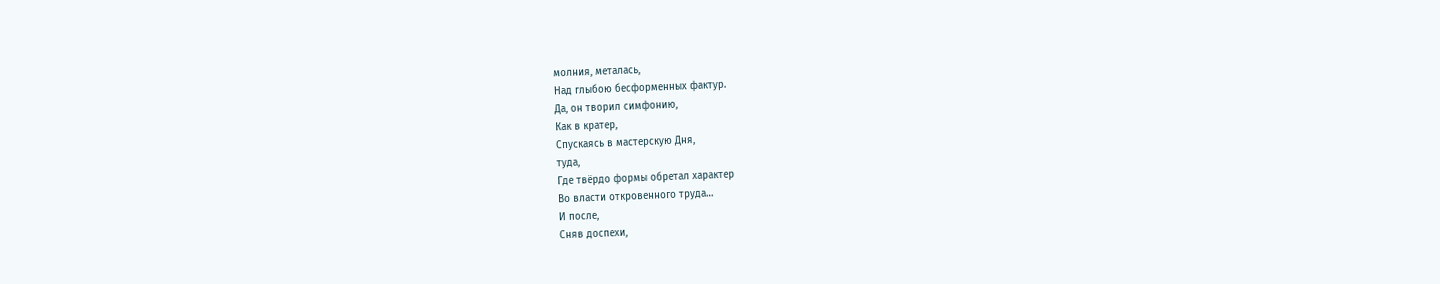молния, металась,
Над глыбою бесформенных фактур.
Да, он творил симфонию,
Как в кратер,
Спускаясь в мастерскую Дня,
туда,
Где твёрдо формы обретал характер
Во власти откровенного труда…
И после,
Сняв доспехи,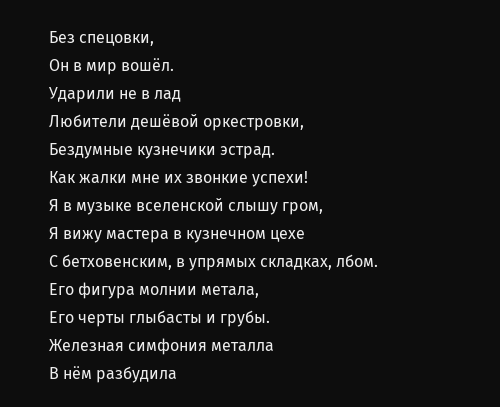Без спецовки,
Он в мир вошёл.
Ударили не в лад
Любители дешёвой оркестровки,
Бездумные кузнечики эстрад.
Как жалки мне их звонкие успехи!
Я в музыке вселенской слышу гром,
Я вижу мастера в кузнечном цехе
С бетховенским, в упрямых складках, лбом.
Его фигура молнии метала,
Его черты глыбасты и грубы.
Железная симфония металла
В нём разбудила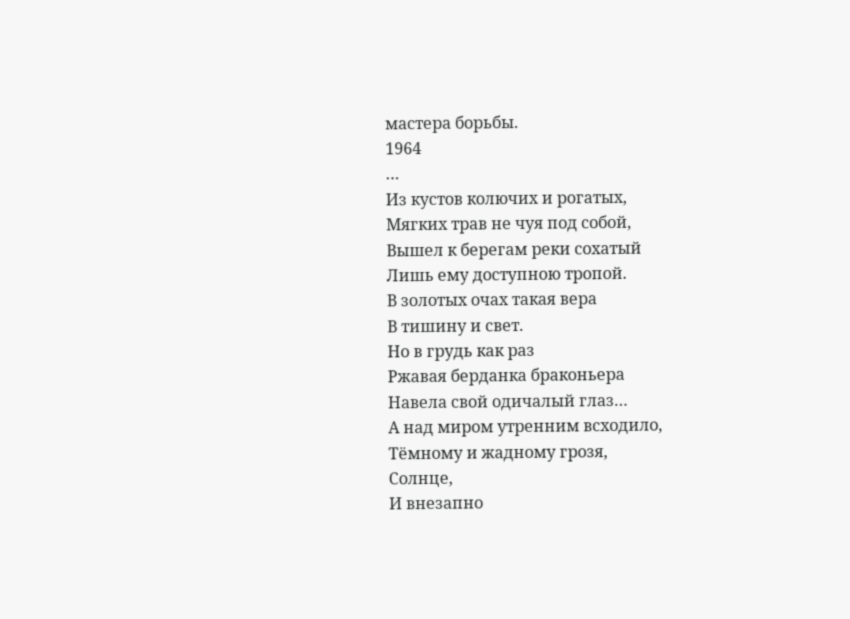мастера борьбы.
1964
…
Из кустов колючих и рогатых,
Мягких трав не чуя под собой,
Вышел к берегам реки сохатый
Лишь ему доступною тропой.
В золотых очах такая вера
В тишину и свет.
Но в грудь как раз
Ржавая берданка браконьера
Навела свой одичалый глаз…
А над миром утренним всходило,
Тёмному и жадному грозя,
Солнце,
И внезапно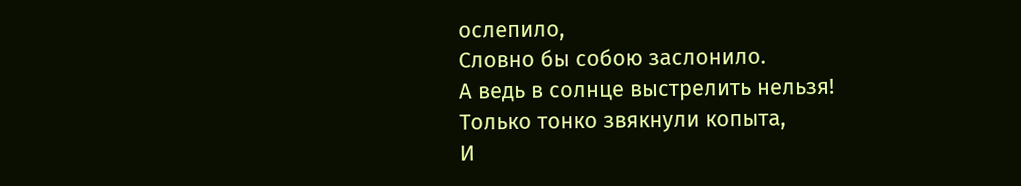ослепило,
Словно бы собою заслонило.
А ведь в солнце выстрелить нельзя!
Только тонко звякнули копыта,
И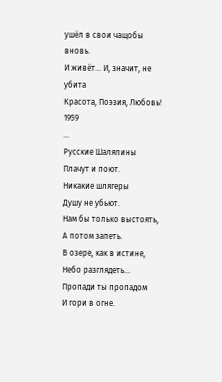ушёл в свои чащобы вновь.
И живёт… И, значит, не убита
Красота, Поэзия, Любовь!
1959
…
Русские Шаляпины
Плачут и поют.
Никакие шлягеры
Душу не убьют.
Нам бы только выстоять,
А потом запеть.
В озере, как в истине,
Небо разглядеть…
Пропади ты пропадом
И гори в огне.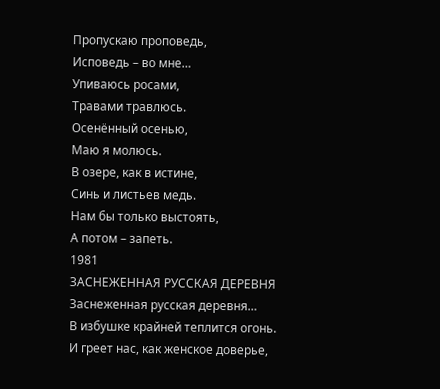Пропускаю проповедь,
Исповедь – во мне…
Упиваюсь росами,
Травами травлюсь.
Осенённый осенью,
Маю я молюсь.
В озере, как в истине,
Синь и листьев медь.
Нам бы только выстоять,
А потом – запеть.
1981
ЗАСНЕЖЕННАЯ РУССКАЯ ДЕРЕВНЯ
Заснеженная русская деревня…
В избушке крайней теплится огонь.
И греет нас, как женское доверье,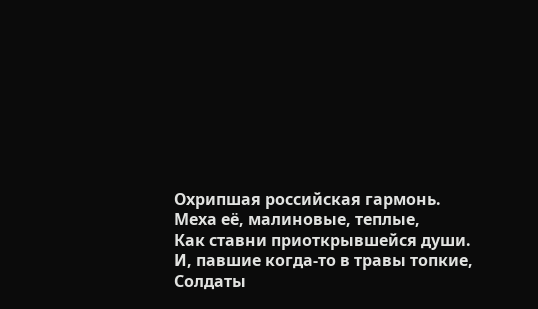Охрипшая российская гармонь.
Меха её, малиновые, теплые,
Как ставни приоткрывшейся души.
И, павшие когда-то в травы топкие,
Солдаты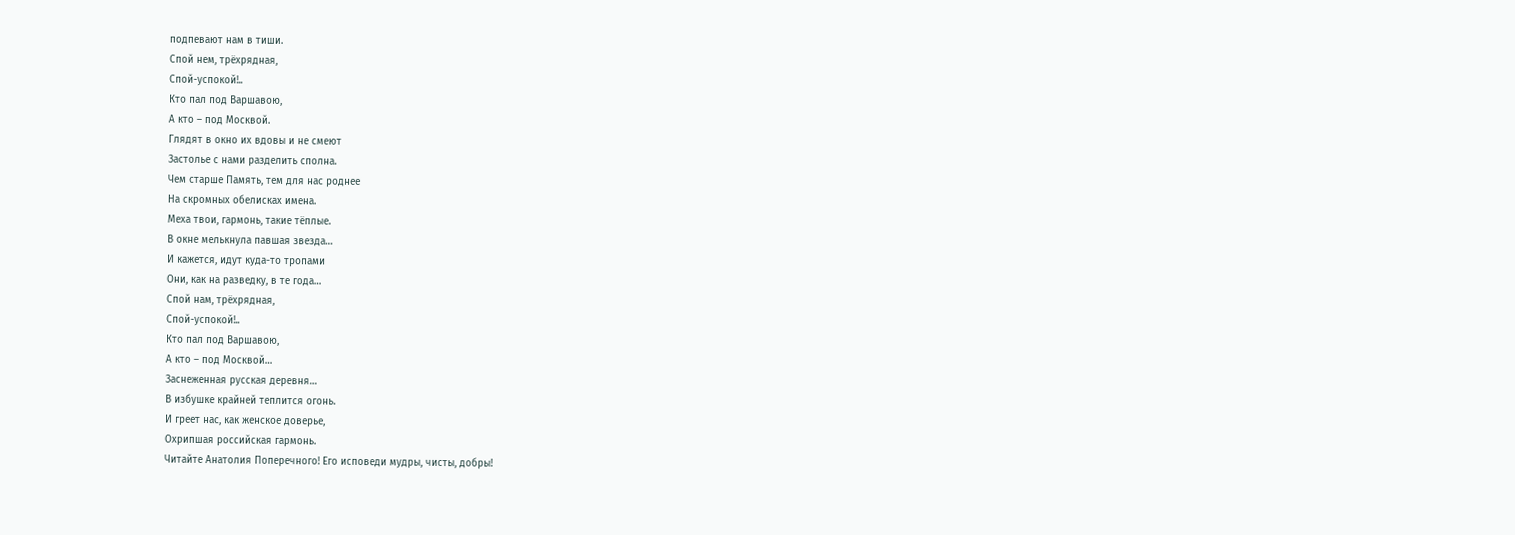подпевают нам в тиши.
Спой нем, трёхрядная,
Спой-успокой!..
Кто пал под Варшавою,
А кто – под Москвой.
Глядят в окно их вдовы и не смеют
Застолье с нами разделить сполна.
Чем старше Память, тем для нас роднее
На скромных обелисках имена.
Меха твои, гармонь, такие тёплые.
В окне мелькнула павшая звезда…
И кажется, идут куда-то тропами
Они, как на разведку, в те года…
Спой нам, трёхрядная,
Спой-успокой!..
Кто пал под Варшавою,
А кто – под Москвой…
Заснеженная русская деревня…
В избушке крайней теплится огонь.
И греет нас, как женское доверье,
Охрипшая российская гармонь.
Читайте Анатолия Поперечного! Его исповеди мудры, чисты, добры!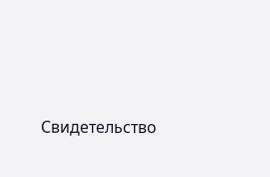Свидетельство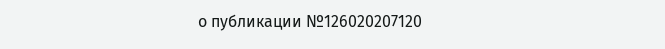о публикации №126020207120